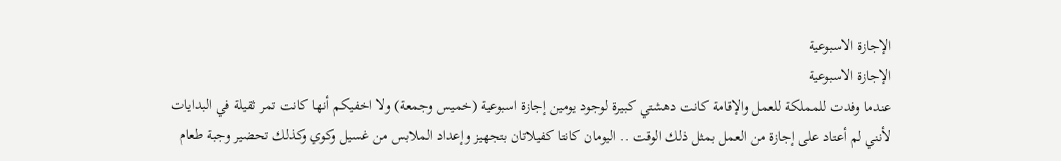الإجازة الاسبوعية
الإجازة الاسبوعية
عندما وفدت للمملكة للعمل والإقامة كانت دهشتي كبيرة لوجود يومين إجازة اسبوعية (خميس وجمعة) ولا اخفيكم أنها كانت تمر ثقيلة في البدايات لأنني لم أعتاد على إجازة من العمل بمثل ذلك الوقت .. اليومان كانتا كفيلاتان بتجهيز وإعداد الملابس من غسيل وكوي وكذلك تحضير وجبة طعام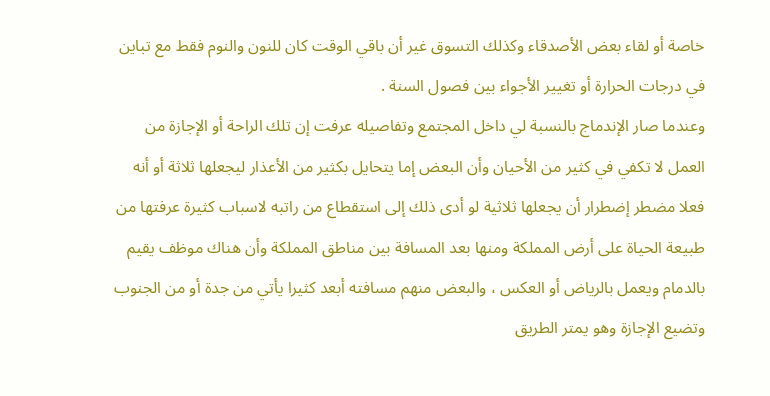خاصة أو لقاء بعض الأصدقاء وكذلك التسوق غير أن باقي الوقت كان للنون والنوم فقط مع تباين في درجات الحرارة أو تغيير الأجواء بين فصول السنة .
وعندما صار الإندماج بالنسبة لي داخل المجتمع وتفاصيله عرفت إن تلك الراحة أو الإجازة من العمل لا تكفي في كثير من الأحيان وأن البعض إما يتحايل بكثير من الأعذار ليجعلها ثلاثة أو أنه فعلا مضطر إضطرار أن يجعلها ثلاثية لو أدى ذلك إلى استقطاع من راتبه لاسباب كثيرة عرفتها من طبيعة الحياة على أرض المملكة ومنها بعد المسافة بين مناطق المملكة وأن هناك موظف يقيم بالدمام ويعمل بالرياض أو العكس ، والبعض منهم مسافته أبعد كثيرا يأتي من جدة أو من الجنوب وتضيع الإجازة وهو يمتر الطريق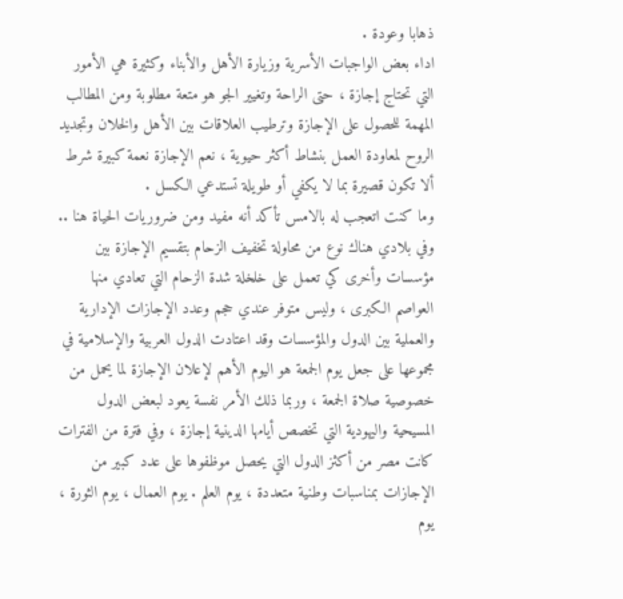ذهابا وعودة .
اداء بعض الواجبات الأسرية وزيارة الأهل والأبناء وكثيرة هي الأمور التي تحتاج إجازة ، حتى الراحة وتغيير الجو هو متعة مطلوبة ومن المطالب المهمة للحصول على الإجازة وترطيب العلاقات بين الأهل والخلان وتجديد الروح لمعاودة العمل بنشاط أكثر حيوية ، نعم الإجازة نعمة كبيرة شرط ألا تكون قصيرة بما لا يكفي أو طويلة تستدعي الكسل .
وما كنت اتعجب له بالامس تأكد أنه مفيد ومن ضروريات الحياة هنا .. وفي بلادي هناك نوع من محاولة تخفيف الزحام بتقسيم الإجازة بين مؤسسات وأخرى كي تعمل على خلخلة شدة الزحام التي تعادي منها العواصم الكبرى ، وليس متوفر عندي حجم وعدد الإجازات الإدارية والعملية بين الدول والمؤسسات وقد اعتادت الدول العربية والإسلامية في مجموعها على جعل يوم الجمعة هو اليوم الأهم لإعلان الإجازة لما يحمل من خصوصية صلاة الجمعة ، وربما ذلك الأمر نفسة يعود لبعض الدول المسيحية واليهودية التي تخصص أيامها الدينية إجازة ، وفي فترة من الفترات كانت مصر من أكثز الدول التي يحصل موظفوها على عدد كبير من الإجازات بمناسبات وطنية متعددة ، يوم العلم . يوم العمال ، يوم الثورة ، يوم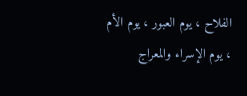الفلاح ، يوم العبور ، يوم الأم ، يوم الإسراء والمعراج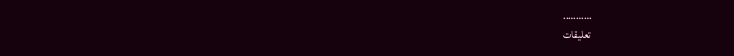………..
تعليقات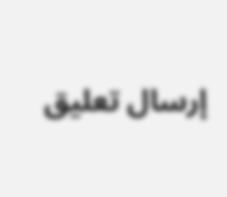إرسال تعليق